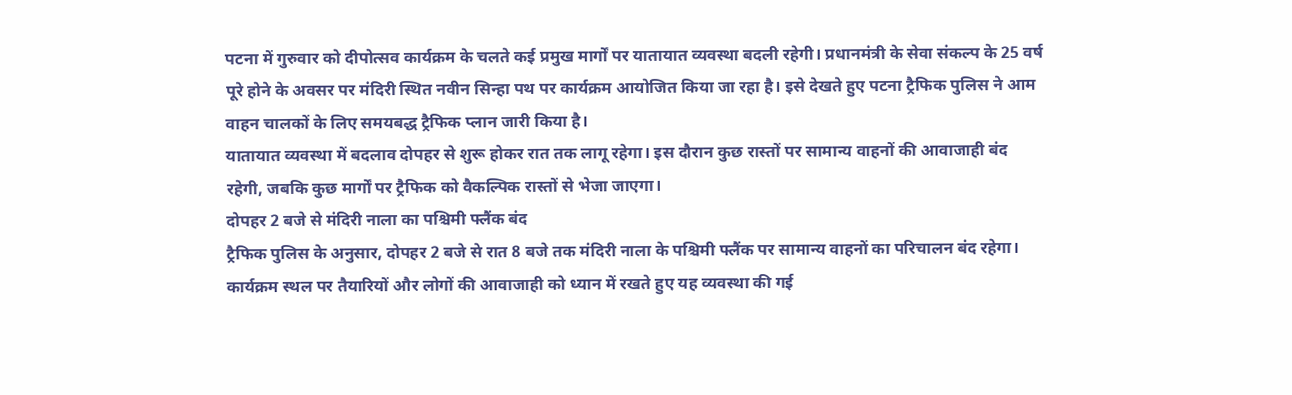पटना में गुरुवार को दीपोत्सव कार्यक्रम के चलते कई प्रमुख मार्गों पर यातायात व्यवस्था बदली रहेगी। प्रधानमंत्री के सेवा संकल्प के 25 वर्ष पूरे होने के अवसर पर मंदिरी स्थित नवीन सिन्हा पथ पर कार्यक्रम आयोजित किया जा रहा है। इसे देखते हुए पटना ट्रैफिक पुलिस ने आम वाहन चालकों के लिए समयबद्ध ट्रैफिक प्लान जारी किया है।
यातायात व्यवस्था में बदलाव दोपहर से शुरू होकर रात तक लागू रहेगा। इस दौरान कुछ रास्तों पर सामान्य वाहनों की आवाजाही बंद रहेगी, जबकि कुछ मार्गों पर ट्रैफिक को वैकल्पिक रास्तों से भेजा जाएगा।
दोपहर 2 बजे से मंदिरी नाला का पश्चिमी फ्लैंक बंद
ट्रैफिक पुलिस के अनुसार, दोपहर 2 बजे से रात 8 बजे तक मंदिरी नाला के पश्चिमी फ्लैंक पर सामान्य वाहनों का परिचालन बंद रहेगा।
कार्यक्रम स्थल पर तैयारियों और लोगों की आवाजाही को ध्यान में रखते हुए यह व्यवस्था की गई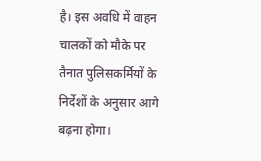है। इस अवधि में वाहन चालकों को मौके पर तैनात पुलिसकर्मियों के निर्देशों के अनुसार आगे बढ़ना होगा।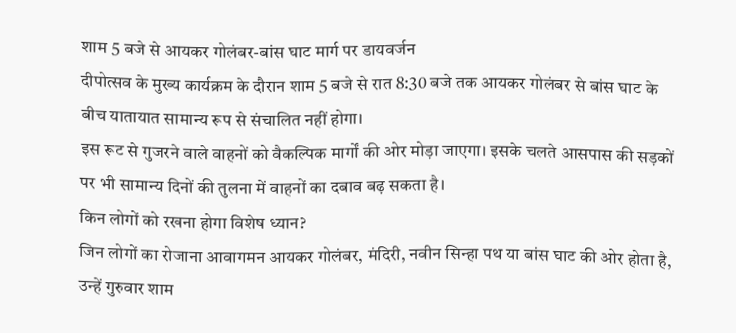शाम 5 बजे से आयकर गोलंबर-बांस घाट मार्ग पर डायवर्जन
दीपोत्सव के मुख्य कार्यक्रम के दौरान शाम 5 बजे से रात 8:30 बजे तक आयकर गोलंबर से बांस घाट के बीच यातायात सामान्य रूप से संचालित नहीं होगा।
इस रूट से गुजरने वाले वाहनों को वैकल्पिक मार्गों की ओर मोड़ा जाएगा। इसके चलते आसपास की सड़कों पर भी सामान्य दिनों की तुलना में वाहनों का दबाव बढ़ सकता है।
किन लोगों को रखना होगा विशेष ध्यान?
जिन लोगों का रोजाना आवागमन आयकर गोलंबर, मंदिरी, नवीन सिन्हा पथ या बांस घाट की ओर होता है, उन्हें गुरुवार शाम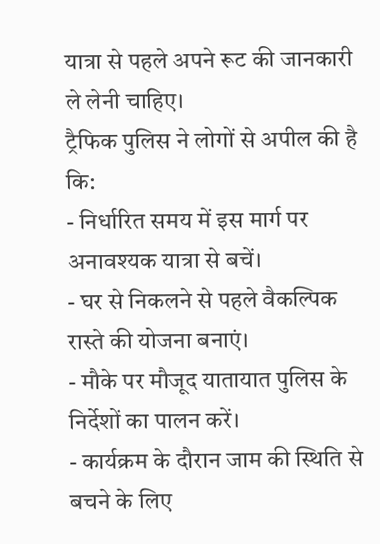यात्रा से पहले अपने रूट की जानकारी ले लेनी चाहिए।
ट्रैफिक पुलिस ने लोगों से अपील की है कि:
- निर्धारित समय में इस मार्ग पर अनावश्यक यात्रा से बचें।
- घर से निकलने से पहले वैकल्पिक रास्ते की योजना बनाएं।
- मौके पर मौजूद यातायात पुलिस के निर्देशों का पालन करें।
- कार्यक्रम के दौरान जाम की स्थिति से बचने के लिए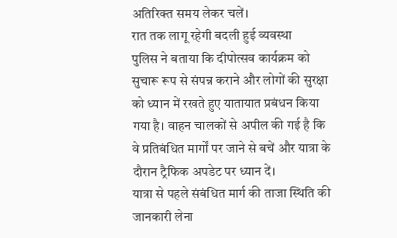अतिरिक्त समय लेकर चलें।
रात तक लागू रहेगी बदली हुई व्यवस्था
पुलिस ने बताया कि दीपोत्सव कार्यक्रम को सुचारू रूप से संपन्न कराने और लोगों की सुरक्षा को ध्यान में रखते हुए यातायात प्रबंधन किया गया है। वाहन चालकों से अपील की गई है कि वे प्रतिबंधित मार्गों पर जाने से बचें और यात्रा के दौरान ट्रैफिक अपडेट पर ध्यान दें।
यात्रा से पहले संबंधित मार्ग की ताजा स्थिति की जानकारी लेना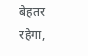बेहतर रहेगा,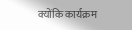क्योंकि कार्यक्रम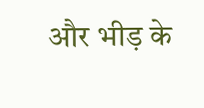और भीड़ के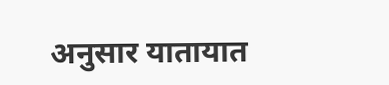अनुसार यातायात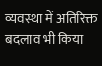व्यवस्था में अतिरिक्त बदलाव भी किया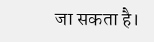जा सकता है।